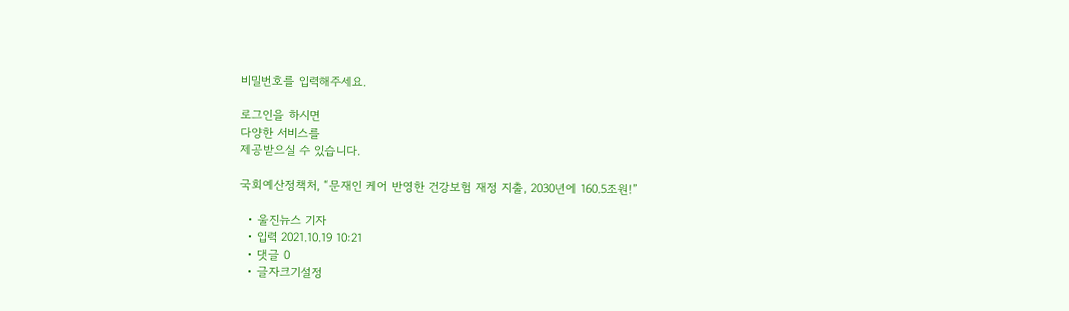비밀번호를 입력해주세요.

로그인을 하시면
다양한 서비스를
제공받으실 수 있습니다.

국회예산정책처, “문재인 케어 반영한 건강보험 재정 지출, 2030년에 160.5조원!”

  • 울진뉴스 기자
  • 입력 2021.10.19 10:21
  • 댓글 0
  • 글자크기설정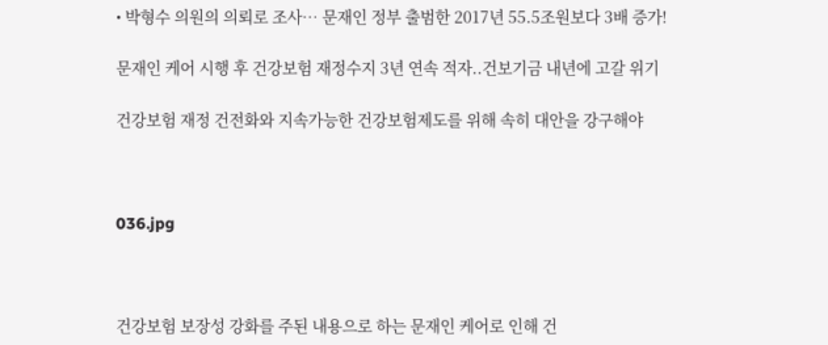• 박형수 의원의 의뢰로 조사… 문재인 정부 출범한 2017년 55.5조원보다 3배 증가!

문재인 케어 시행 후 건강보험 재정수지 3년 연속 적자..건보기금 내년에 고갈 위기

건강보험 재정 건전화와 지속가능한 건강보험제도를 위해 속히 대안을 강구해야



036.jpg



건강보험 보장성 강화를 주된 내용으로 하는 문재인 케어로 인해 건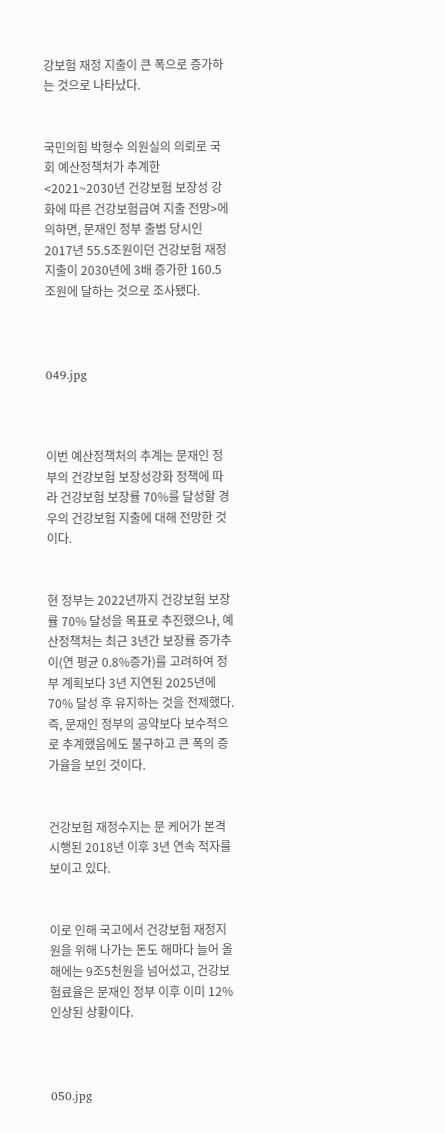강보험 재정 지출이 큰 폭으로 증가하는 것으로 나타났다.


국민의힘 박형수 의원실의 의뢰로 국회 예산정책처가 추계한 <2021~2030년 건강보험 보장성 강화에 따른 건강보험급여 지출 전망>에 의하면, 문재인 정부 출범 당시인 2017년 55.5조원이던 건강보험 재정지출이 2030년에 3배 증가한 160.5조원에 달하는 것으로 조사됐다.



049.jpg



이번 예산정책처의 추계는 문재인 정부의 건강보험 보장성강화 정책에 따라 건강보험 보장률 70%를 달성할 경우의 건강보험 지출에 대해 전망한 것이다.


현 정부는 2022년까지 건강보험 보장률 70% 달성을 목표로 추진했으나, 예산정책처는 최근 3년간 보장률 증가추이(연 평균 0.8%증가)를 고려하여 정부 계획보다 3년 지연된 2025년에 70% 달성 후 유지하는 것을 전제했다. 즉, 문재인 정부의 공약보다 보수적으로 추계했음에도 불구하고 큰 폭의 증가율을 보인 것이다.


건강보험 재정수지는 문 케어가 본격 시행된 2018년 이후 3년 연속 적자를 보이고 있다.


이로 인해 국고에서 건강보험 재정지원을 위해 나가는 돈도 해마다 늘어 올해에는 9조5천원을 넘어섰고, 건강보험료율은 문재인 정부 이후 이미 12% 인상된 상황이다.



050.jpg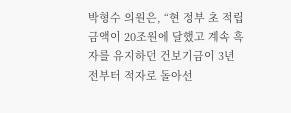박형수 의원은, “현 정부 초 적립금액이 20조원에 달했고 계속 흑자를 유지하던 건보기금이 3년 전부터 적자로 돌아선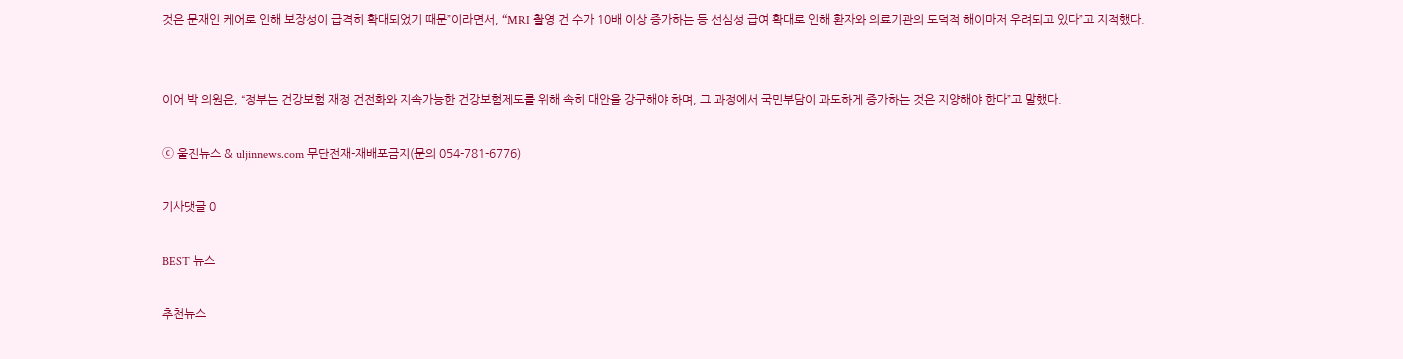것은 문재인 케어로 인해 보장성이 급격히 확대되었기 때문”이라면서, “MRI 촬영 건 수가 10배 이상 증가하는 등 선심성 급여 확대로 인해 환자와 의료기관의 도덕적 해이마저 우려되고 있다”고 지적했다.


이어 박 의원은, “정부는 건강보험 재정 건전화와 지속가능한 건강보험제도를 위해 속히 대안을 강구해야 하며, 그 과정에서 국민부담이 과도하게 증가하는 것은 지양해야 한다”고 말했다.

ⓒ 울진뉴스 & uljinnews.com 무단전재-재배포금지(문의 054-781-6776)

기사댓글 0

BEST 뉴스

추천뉴스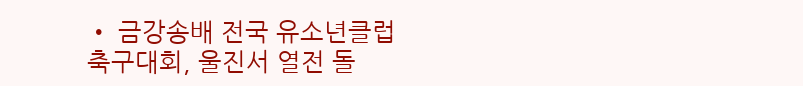• 금강송배 전국 유소년클럽 축구대회, 울진서 열전 돌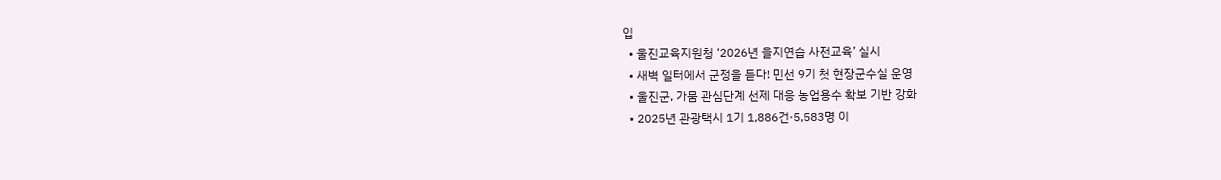입
  • 울진교육지원청 ‘2026년 을지연습 사전교육’ 실시
  • 새벽 일터에서 군정을 듣다! 민선 9기 첫 현장군수실 운영
  • 울진군, 가뭄 관심단계 선제 대응 농업용수 확보 기반 강화
  • 2025년 관광택시 1기 1,886건·5,583명 이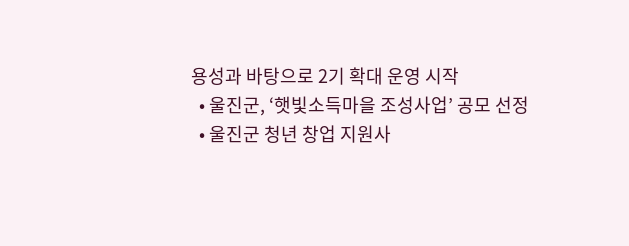용성과 바탕으로 2기 확대 운영 시작
  • 울진군, ‘햇빛소득마을 조성사업’ 공모 선정
  • 울진군 청년 창업 지원사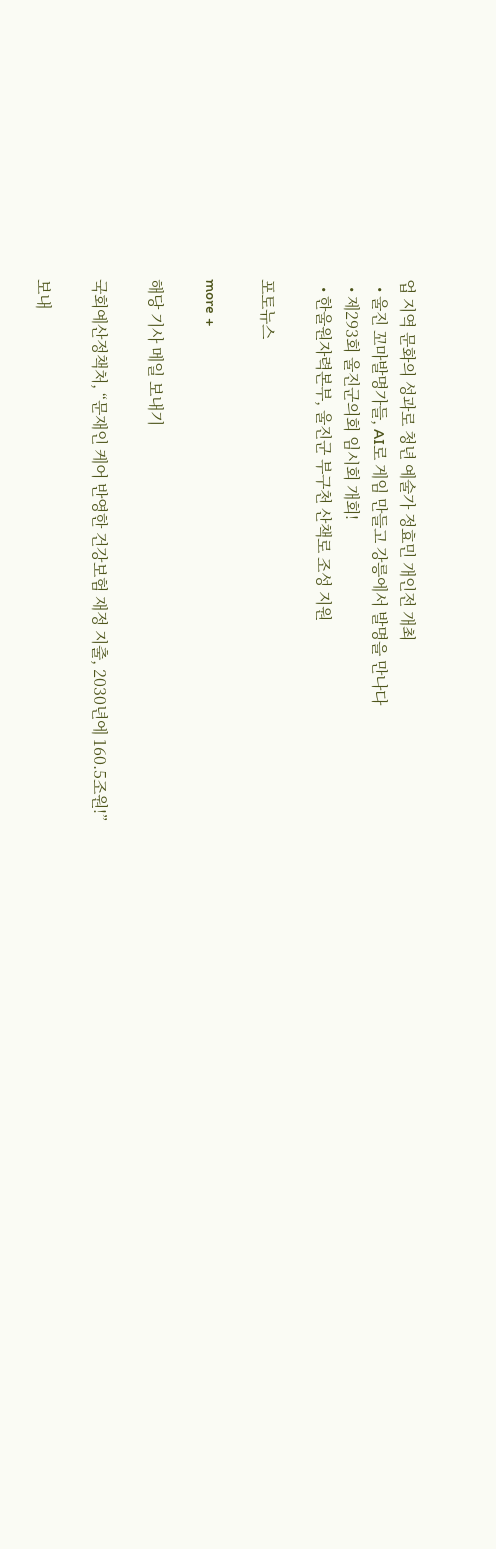업 지역 문화의 성과로 청년 예술가 정효민 개인전 개최
  • 울진 꼬마발명가들, AI로 게임 만들고 강릉에서 발명을 만나다
  • 제293회 울진군의회 임시회 개회!
  • 한울원자력본부, 울진군 부구천 산책로 조성 지원

포토뉴스

more +

해당 기사 메일 보내기

국회예산정책처, “문재인 케어 반영한 건강보험 재정 지출, 2030년에 160.5조원!”

보내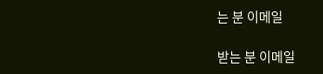는 분 이메일

받는 분 이메일